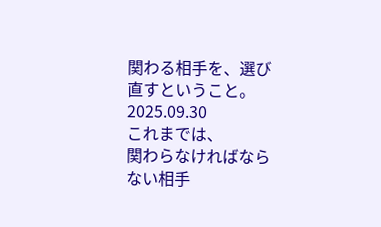関わる相手を、選び直すということ。
2025.09.30
これまでは、
関わらなければならない相手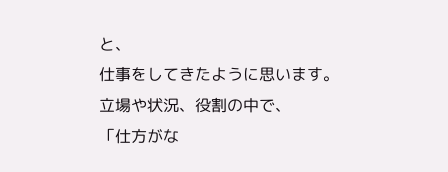と、
仕事をしてきたように思います。
立場や状況、役割の中で、
「仕方がな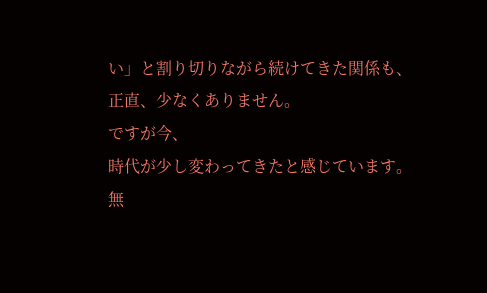い」と割り切りながら続けてきた関係も、
正直、少なくありません。
ですが今、
時代が少し変わってきたと感じています。
無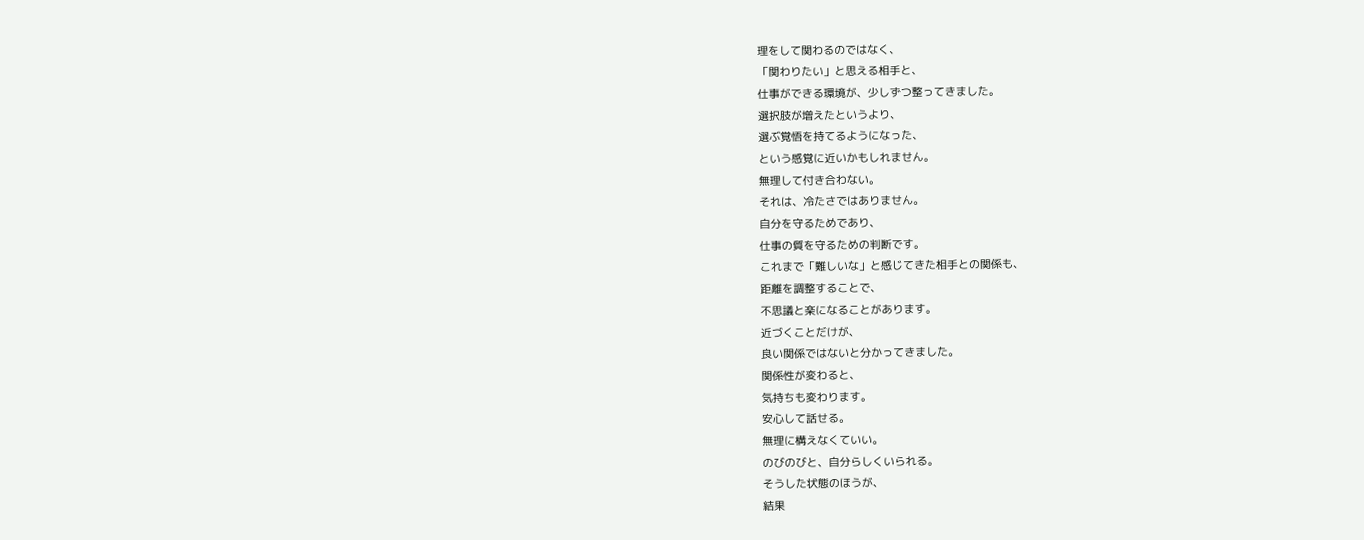理をして関わるのではなく、
「関わりたい」と思える相手と、
仕事ができる環境が、少しずつ整ってきました。
選択肢が増えたというより、
選ぶ覚悟を持てるようになった、
という感覚に近いかもしれません。
無理して付き合わない。
それは、冷たさではありません。
自分を守るためであり、
仕事の質を守るための判断です。
これまで「難しいな」と感じてきた相手との関係も、
距離を調整することで、
不思議と楽になることがあります。
近づくことだけが、
良い関係ではないと分かってきました。
関係性が変わると、
気持ちも変わります。
安心して話せる。
無理に構えなくていい。
のびのびと、自分らしくいられる。
そうした状態のほうが、
結果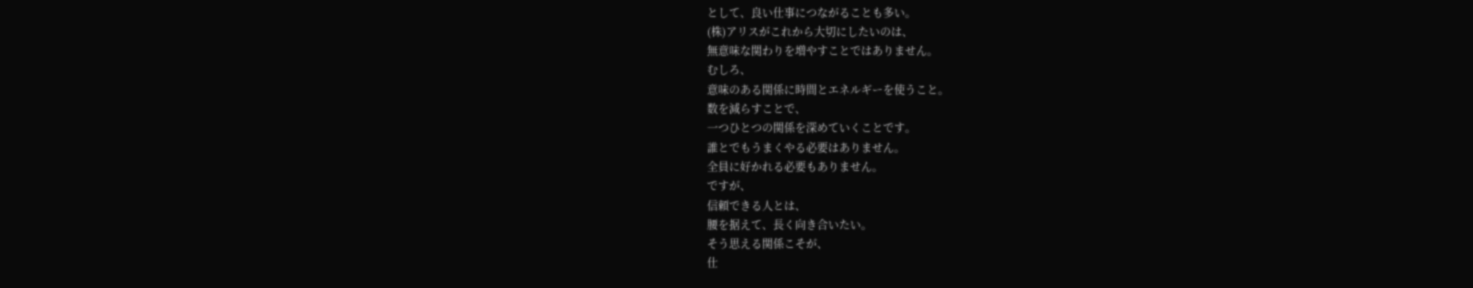として、良い仕事につながることも多い。
(株)アリスがこれから大切にしたいのは、
無意味な関わりを増やすことではありません。
むしろ、
意味のある関係に時間とエネルギーを使うこと。
数を減らすことで、
一つひとつの関係を深めていくことです。
誰とでもうまくやる必要はありません。
全員に好かれる必要もありません。
ですが、
信頼できる人とは、
腰を据えて、長く向き合いたい。
そう思える関係こそが、
仕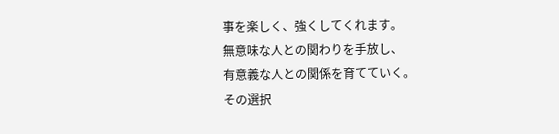事を楽しく、強くしてくれます。
無意味な人との関わりを手放し、
有意義な人との関係を育てていく。
その選択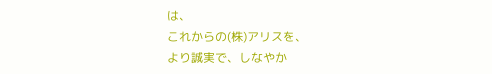は、
これからの(株)アリスを、
より誠実で、しなやか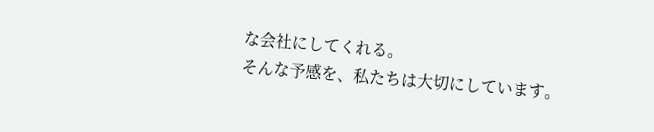な会社にしてくれる。
そんな予感を、私たちは大切にしています。